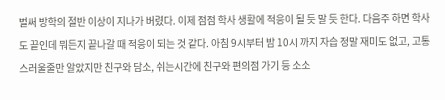벌써 방학의 절반 이상이 지나가 버렸다. 이제 점점 학사 생활에 적응이 될 듯 말 듯 한다. 다음주 하면 학사도 끝인데 뭐든지 끝나갈 때 적응이 되는 것 같다. 아침 9시부터 밤 10시 까지 자습 정말 재미도 없고, 고통스러울줄만 알았지만 친구와 담소, 쉬는시간에 친구와 편의점 가기 등 소소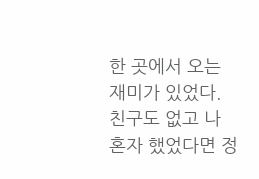한 곳에서 오는 재미가 있었다. 친구도 없고 나 혼자 했었다면 정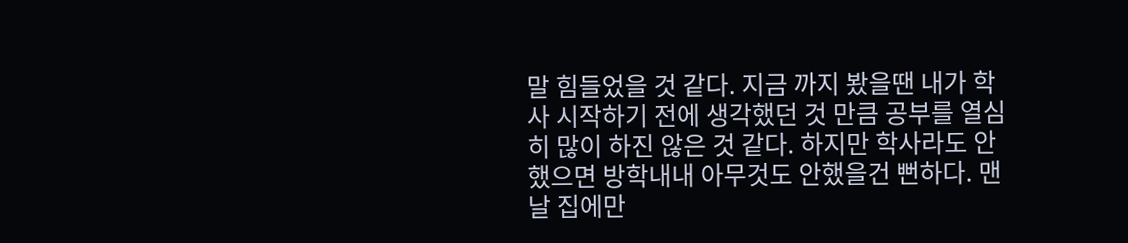말 힘들었을 것 같다. 지금 까지 봤을땐 내가 학사 시작하기 전에 생각했던 것 만큼 공부를 열심히 많이 하진 않은 것 같다. 하지만 학사라도 안했으면 방학내내 아무것도 안했을건 뻔하다. 맨날 집에만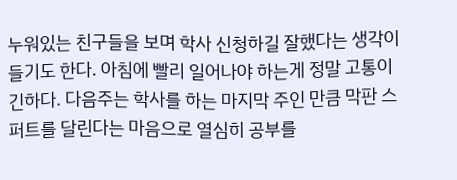누워있는 친구들을 보며 학사 신청하길 잘했다는 생각이 들기도 한다. 아침에 빨리 일어나야 하는게 정말 고통이긴하다. 다음주는 학사를 하는 마지막 주인 만큼 막판 스퍼트를 달린다는 마음으로 열심히 공부를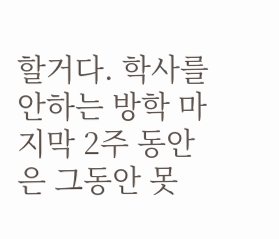할거다. 학사를 안하는 방학 마지막 2주 동안은 그동안 못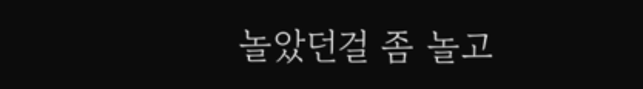놀았던걸 좀 놀고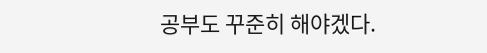공부도 꾸준히 해야겠다.